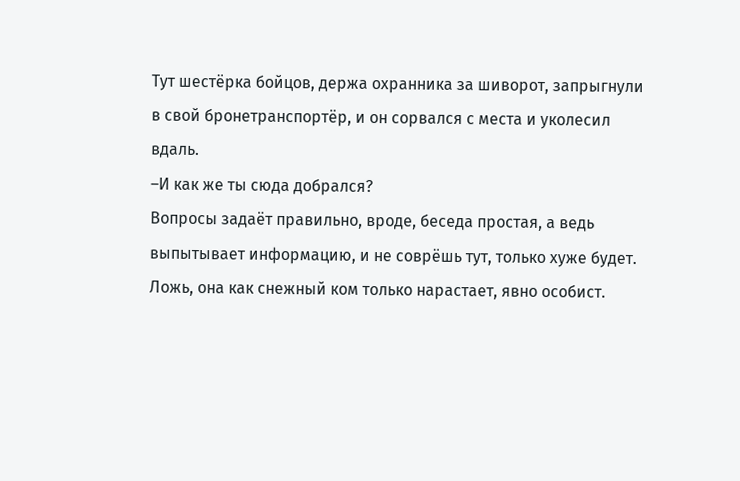Тут шестёрка бойцов, держа охранника за шиворот, запрыгнули в свой бронетранспортёр, и он сорвался с места и уколесил вдаль.
–И как же ты сюда добрался?
Вопросы задаёт правильно, вроде, беседа простая, а ведь выпытывает информацию, и не соврёшь тут, только хуже будет. Ложь, она как снежный ком только нарастает, явно особист.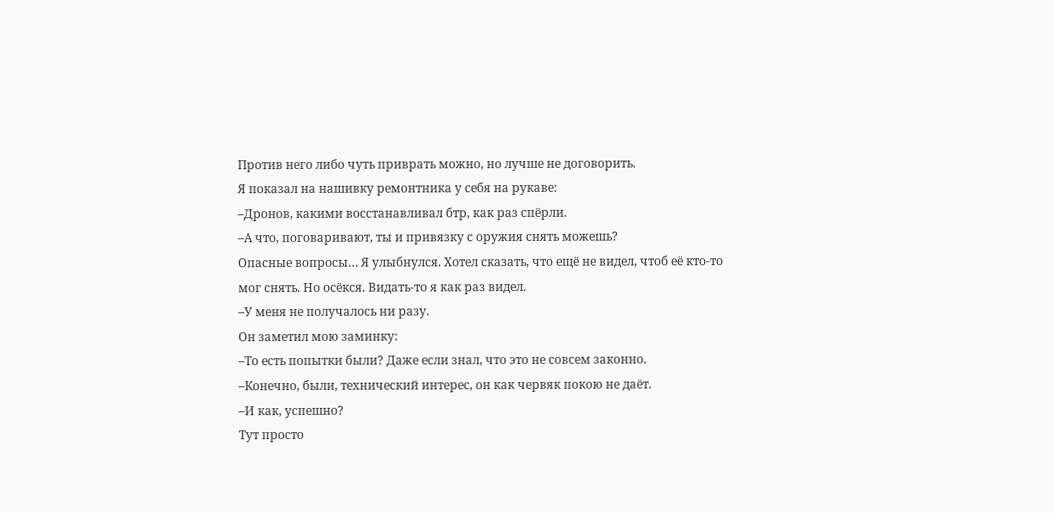Против него либо чуть приврать можно, но лучше не договорить.
Я показал на нашивку ремонтника у себя на рукаве:
–Дронов, какими восстанавливал бтр, как раз спёрли.
–А что, поговаривают, ты и привязку с оружия снять можешь?
Опасные вопросы… Я улыбнулся. Хотел сказать, что ещё не видел, чтоб её кто-то мог снять. Но осёкся. Видать-то я как раз видел.
–У меня не получалось ни разу.
Он заметил мою заминку:
–То есть попытки были? Даже если знал, что это не совсем законно.
–Конечно, были, технический интерес, он как червяк покою не даёт.
–И как, успешно?
Тут просто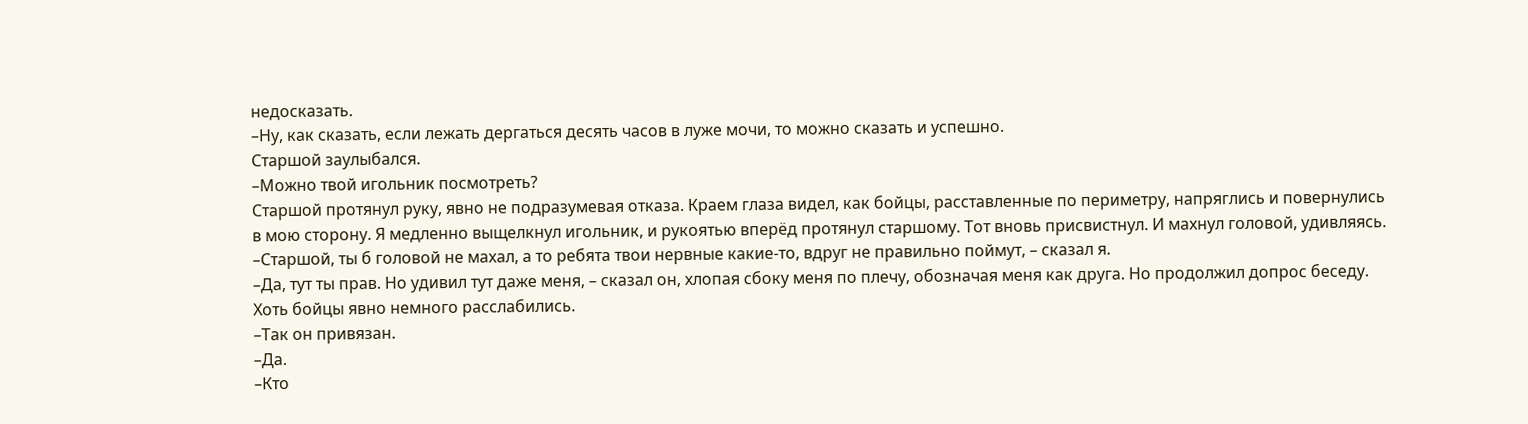недосказать.
–Ну, как сказать, если лежать дергаться десять часов в луже мочи, то можно сказать и успешно.
Старшой заулыбался.
–Можно твой игольник посмотреть?
Старшой протянул руку, явно не подразумевая отказа. Краем глаза видел, как бойцы, расставленные по периметру, напряглись и повернулись в мою сторону. Я медленно выщелкнул игольник, и рукоятью вперёд протянул старшому. Тот вновь присвистнул. И махнул головой, удивляясь.
–Старшой, ты б головой не махал, а то ребята твои нервные какие-то, вдруг не правильно поймут, – сказал я.
–Да, тут ты прав. Но удивил тут даже меня, – сказал он, хлопая сбоку меня по плечу, обозначая меня как друга. Но продолжил допрос беседу. Хоть бойцы явно немного расслабились.
–Так он привязан.
–Да.
–Кто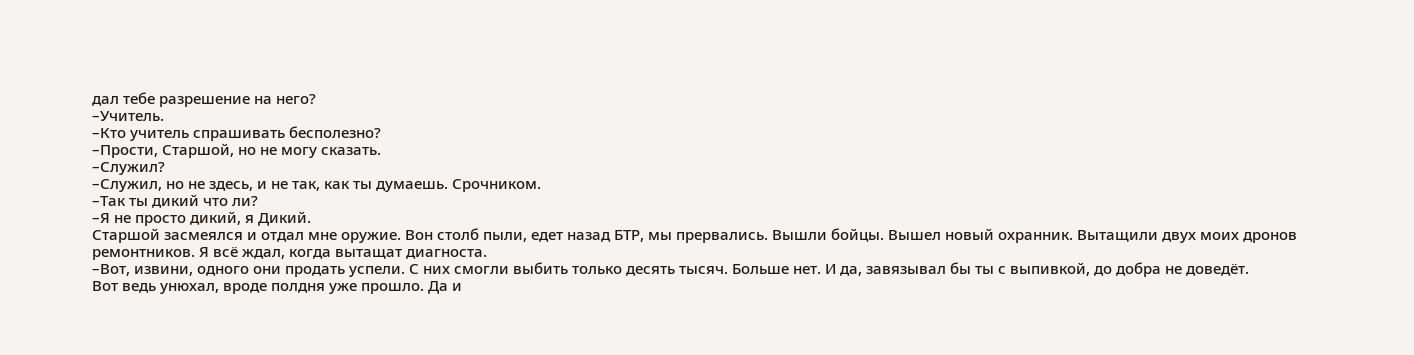дал тебе разрешение на него?
–Учитель.
–Кто учитель спрашивать бесполезно?
–Прости, Старшой, но не могу сказать.
–Служил?
–Служил, но не здесь, и не так, как ты думаешь. Срочником.
–Так ты дикий что ли?
–Я не просто дикий, я Дикий.
Старшой засмеялся и отдал мне оружие. Вон столб пыли, едет назад БТР, мы прервались. Вышли бойцы. Вышел новый охранник. Вытащили двух моих дронов ремонтников. Я всё ждал, когда вытащат диагноста.
–Вот, извини, одного они продать успели. С них смогли выбить только десять тысяч. Больше нет. И да, завязывал бы ты с выпивкой, до добра не доведёт.
Вот ведь унюхал, вроде полдня уже прошло. Да и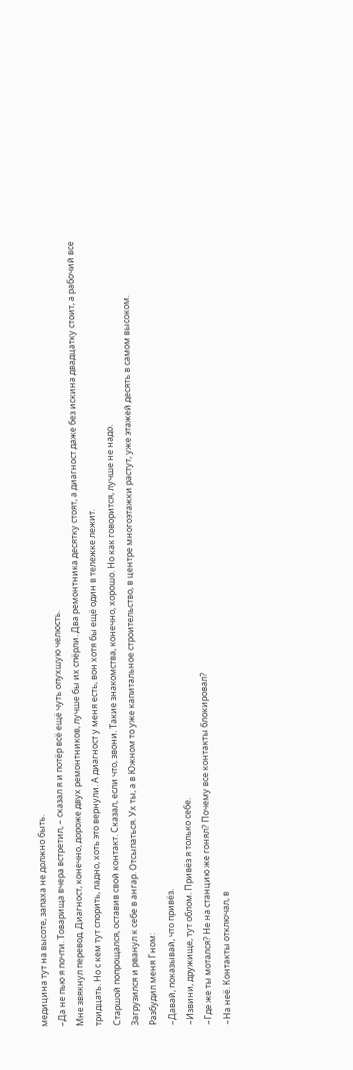медицина тут на высоте, запаха не должно быть.
–Да не пью я почти. Товарища вчера встретил, – сказал я и потёр всё ещё чуть опухшую челюсть.
Мне звякнул перевод. Диагност, конечно, дороже двух ремонтников, лучше бы их спёрли. Два ремонтника десятку стоят, а диагност даже без искина двадцатку стоит, а рабочий все тридцать. Но с кем тут спорить, ладно, хоть это вернули. А диагност у меня есть, вон хотя бы ещё один в тележке лежит.
Старшой попрощался, оставив свой контакт. Сказал, если что, звони. Такие знакомства, конечно, хорошо. Но как говорится, лучше не надо.
Загрузился и рванул к себе в ангар. Отсыпаться. Ух ты, а в Южном то уже капитальное строительство, в центре многоэтажки растут, уже этажей десять в самом высоком.
Разбудил меня Гном:
–Давай, показывай, что привёз.
–Извини, дружище, тут облом. Привёз я только себе.
–Где же ты мотался? Не на станцию же гонял? Почему все контакты блокировал?
–На неё. Контакты отключал, в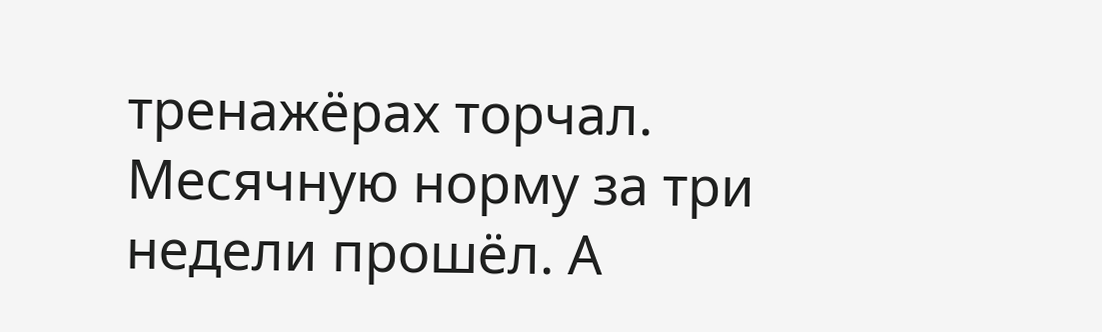тренажёрах торчал. Месячную норму за три недели прошёл. А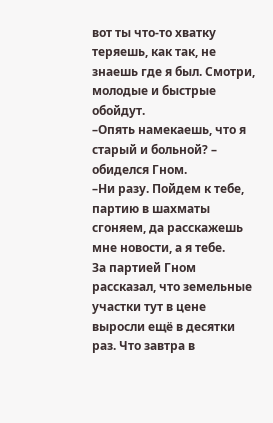вот ты что-то хватку теряешь, как так, не знаешь где я был. Смотри, молодые и быстрые обойдут.
–Опять намекаешь, что я старый и больной? – обиделся Гном.
–Ни разу. Пойдем к тебе, партию в шахматы сгоняем, да расскажешь мне новости, а я тебе.
За партией Гном рассказал, что земельные участки тут в цене выросли ещё в десятки раз. Что завтра в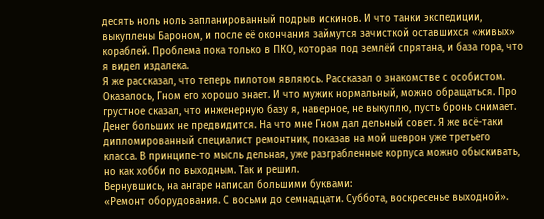десять ноль ноль запланированный подрыв искинов. И что танки экспедиции, выкуплены Бароном, и после её окончания займутся зачисткой оставшихся «живых» кораблей. Проблема пока только в ПКО, которая под землёй спрятана, и база гора, что я видел издалека.
Я же рассказал, что теперь пилотом являюсь. Рассказал о знакомстве с особистом. Оказалось, Гном его хорошо знает. И что мужик нормальный, можно обращаться. Про грустное сказал, что инженерную базу я, наверное, не выкуплю, пусть бронь снимает. Денег больших не предвидится. На что мне Гном дал дельный совет. Я же всё-таки дипломированный специалист ремонтник, показав на мой шеврон уже третьего класса. В принципе-то мысль дельная, уже разграбленные корпуса можно обыскивать, но как хобби по выходным. Так и решил.
Вернувшись, на ангаре написал большими буквами:
«Ремонт оборудования. С восьми до семнадцати. Суббота, воскресенье выходной».